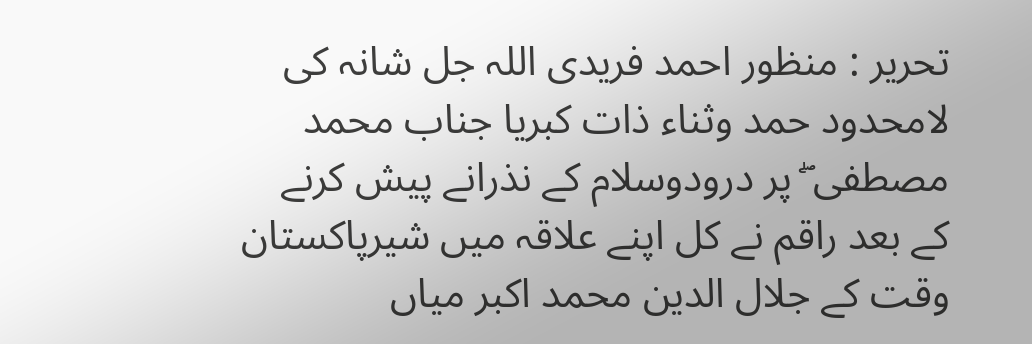تحریر : منظور احمد فریدی اللہ جل شانہ کی لامحدود حمد وثناء ذات کبریا جناب محمد مصطفی ۖ پر درودوسلام کے نذرانے پیش کرنے کے بعد راقم نے کل اپنے علاقہ میں شیرپاکستان وقت کے جلال الدین محمد اکبر میاں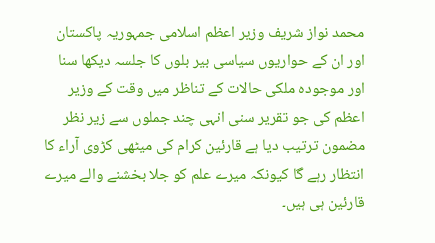محمد نواز شریف وزیر اعظم اسلامی جمہوریہ پاکستان اور ان کے حواریوں سیاسی بیر بلوں کا جلسہ دیکھا سنا اور موجودہ ملکی حالات کے تناظر میں وقت کے وزیر اعظم کی جو تقریر سنی انہی چند جملوں سے زیر نظر مضمون ترتیب دیا ہے قارئین کرام کی میٹھی کڑوی آراء کا انتظار رہے گا کیونکہ میرے علم کو جلا بخشنے والے میرے قارئین ہی ہیں۔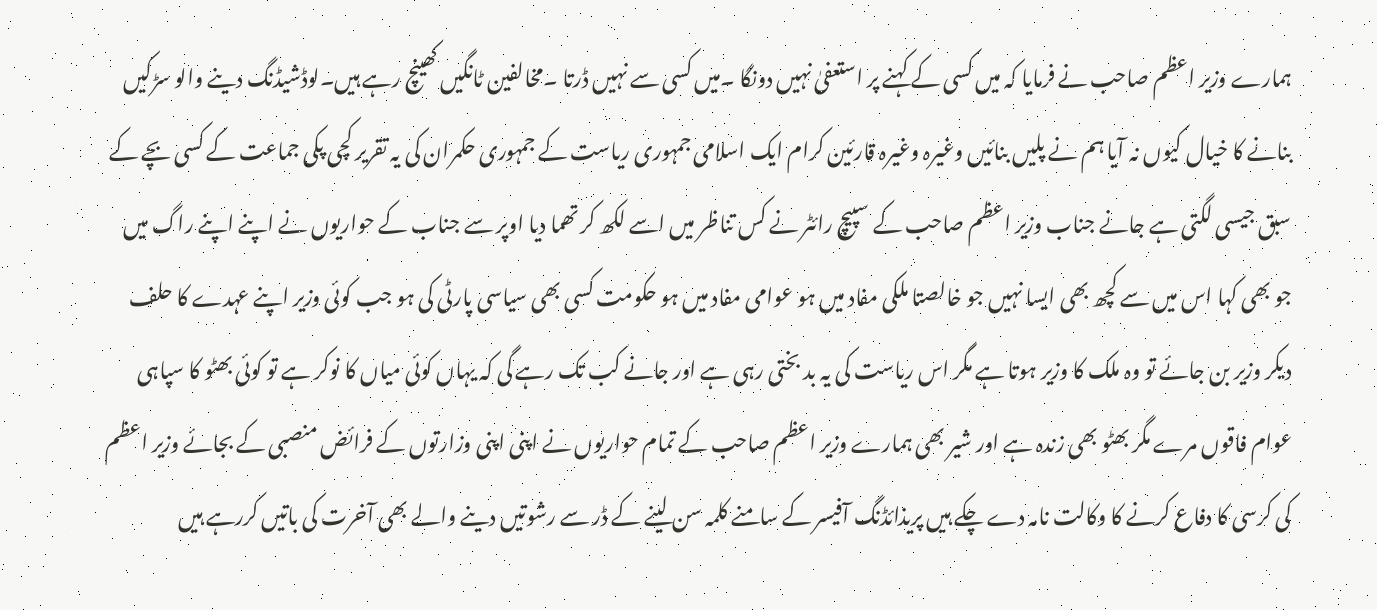ہمارے وزیر اعظم صاحب نے فرمایا کہ میں کسی کے کہنے پر استعفیٰ نہیں دونگا ۔میں کسی سے نہیں ڈرتا ۔مخالفین ٹانگیں کھینچ رہے ہیں۔لوڈشیڈنگ دینے والو سڑکیں بنانے کا خیال کیوں نہ آیا ہم نے پلیں بنائیں وغیرہ وغیرہ قارئین کرام ایک اسلامی جمہوری ریاست کے جمہوری حکمران کی یہ تقریر کچی پکی جماعت کے کسی بچے کے سبق جیسی لگتی ہے جانے جناب وزیر اعظم صاحب کے سپیچ رائٹر نے کس تناظر میں اسے لکھ کر تھما دیا اوپر سے جناب کے حواریوں نے اپنے اپنے راگ میں جو بھی کہا اس میں سے کچھ بھی ایسا نہیں جو خالصتا ملکی مفاد میں ہو عوامی مفاد میں ہو حکومت کسی بھی سیاسی پارٹی کی ہو جب کوئی وزیر اپنے عہدے کا حلف دیکر وزیر بن جائے تو وہ ملک کا وزیر ہوتا ہے مگر اس ریاست کی یہ بد بختی رہی ہے اور جانے کب تک رہے گی کہ یہاں کوئی میاں کا نوکر ہے تو کوئی بھٹو کا سپاہی عوام فاقوں مرے مگر بھٹو بھی زندہ ہے اور شیر بھی ہمارے وزیر اعظم صاحب کے تمام حواریوں نے اپنی اپنی وزارتوں کے فرائض منصبی کے بجائے وزیر اعظم کی کرسی کا دفاع کرنے کا وکالت نامہ دے چکے ہیں پریذائڈنگ آفیسر کے سامنے کلمہ سن لینے کے ڈر سے رشوتیں دینے والے بھی آخرت کی باتیں کررہے ہیں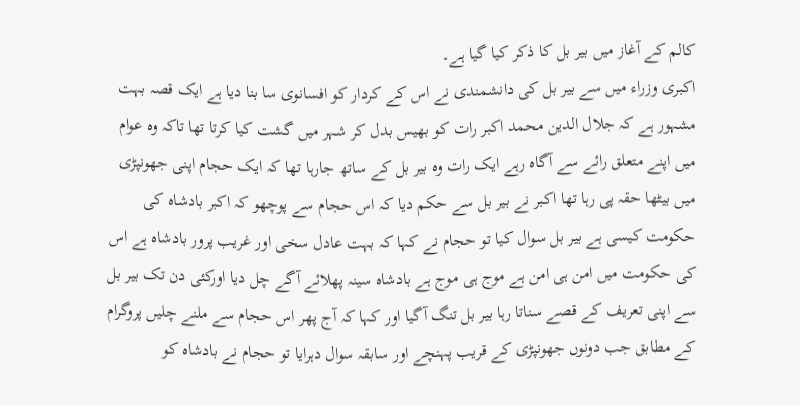کالم کے آغاز میں بیر بل کا ذکر کیا گیا ہے۔
اکبری وزراء میں سے بیر بل کی دانشمندی نے اس کے کردار کو افسانوی سا بنا دیا ہے ایک قصہ بہت مشہور ہے کہ جلال الدین محمد اکبر رات کو بھیس بدل کر شہر میں گشت کیا کرتا تھا تاکہ وہ عوام میں اپنے متعلق رائے سے آگاہ رہے ایک رات وہ بیر بل کے ساتھ جارہا تھا کہ ایک حجام اپنی جھونپڑی میں بیٹھا حقہ پی رہا تھا اکبر نے بیر بل سے حکم دیا کہ اس حجام سے پوچھو کہ اکبر بادشاہ کی حکومت کیسی ہے بیر بل سوال کیا تو حجام نے کہا کہ بہت عادل سخی اور غریب پرور بادشاہ ہے اس کی حکومت میں امن ہی امن ہے موج ہی موج ہے بادشاہ سینہ پھلائے آگے چل دیا اورکئی دن تک بیر بل سے اپنی تعریف کے قصے سناتا رہا بیر بل تنگ آگیا اور کہا کہ آج پھر اس حجام سے ملنے چلیں پروگرام کے مطابق جب دونوں جھونپڑی کے قریب پہنچے اور سابقہ سوال دہرایا تو حجام نے بادشاہ کو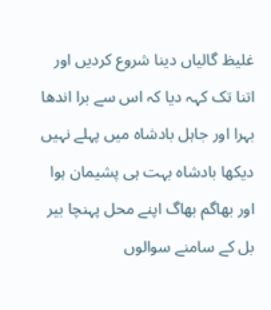غلیظ گالیاں دینا شروع کردیں اور اتنا تک کہہ دیا کہ اس سے برا اندھا بہرا اور جاہل بادشاہ میں پہلے نہیں دیکھا بادشاہ بہت ہی پشیمان ہوا اور بھاگم بھاگ اپنے محل پہنچا بیر بل کے سامنے سوالوں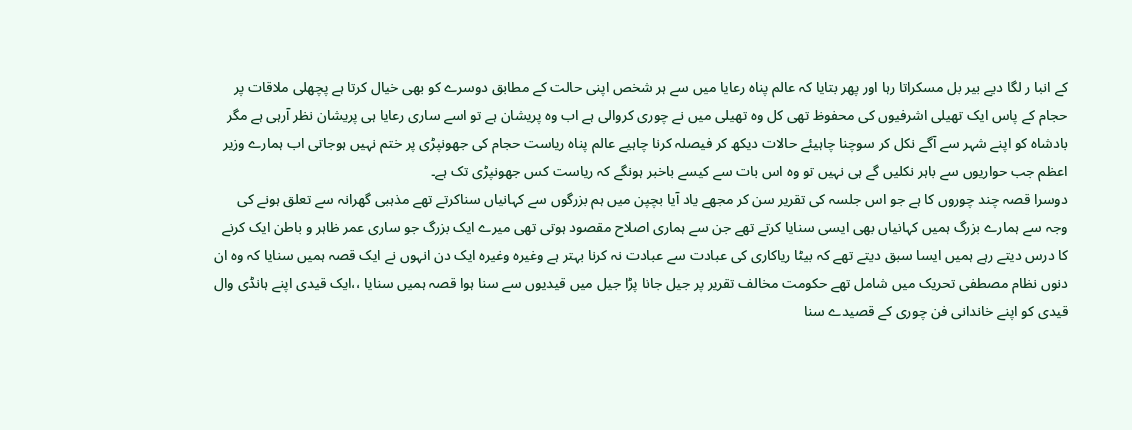کے انبا ر لگا دیے بیر بل مسکراتا رہا اور پھر بتایا کہ عالم پناہ رعایا میں سے ہر شخص اپنی حالت کے مطابق دوسرے کو بھی خیال کرتا ہے پچھلی ملاقات پر حجام کے پاس ایک تھیلی اشرفیوں کی محفوظ تھی کل وہ تھیلی میں نے چوری کروالی ہے اب وہ پریشان ہے تو اسے ساری رعایا ہی پریشان نظر آرہی ہے مگر بادشاہ کو اپنے شہر سے آگے نکل کر سوچنا چاہیئے حالات دیکھ کر فیصلہ کرنا چاہیے عالم پناہ ریاست حجام کی جھونپڑی پر ختم نہیں ہوجاتی اب ہمارے وزیر اعظم جب حواریوں سے باہر نکلیں گے ہی نہیں تو وہ اس بات سے کیسے باخبر ہونگے کہ ریاست کس جھونپڑی تک ہے۔
دوسرا قصہ چند چوروں کا ہے جو اس جلسہ کی تقریر سن کر مجھے یاد آیا بچپن میں ہم بزرگوں سے کہانیاں سناکرتے تھے مذہبی گھرانہ سے تعلق ہونے کی وجہ سے ہمارے بزرگ ہمیں کہانیاں بھی ایسی سنایا کرتے تھے جن سے ہماری اصلاح مقصود ہوتی تھی میرے ایک بزرگ جو ساری عمر ظاہر و باطن ایک کرنے کا درس دیتے رہے ہمیں ایسا سبق دیتے تھے کہ بیٹا ریاکاری کی عبادت سے عبادت نہ کرنا بہتر ہے وغیرہ وغیرہ ایک دن انہوں نے ایک قصہ ہمیں سنایا کہ وہ ان دنوں نظام مصطفی تحریک میں شامل تھے حکومت مخالف تقریر پر جیل جانا پڑا جیل میں قیدیوں سے سنا ہوا قصہ ہمیں سنایا ،،ایک قیدی اپنے ہانڈی وال قیدی کو اپنے خاندانی فن چوری کے قصیدے سنا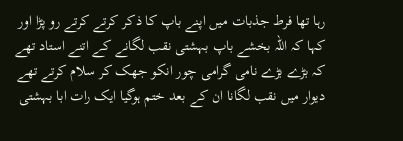رہا تھا فرط جذبات میں اپنے باپ کا ذکر کرتے کرتے رو پڑا اور کہا کہ اللہ بخشے باپ بہشتی نقب لگانے کے اتنے استاد تھے کہ بڑے بڑے نامی گرامی چور انکو جھک کر سلام کرتے تھے دیوار میں نقب لگانا ان کے بعد ختم ہوگیا ایک رات ابا بہشتی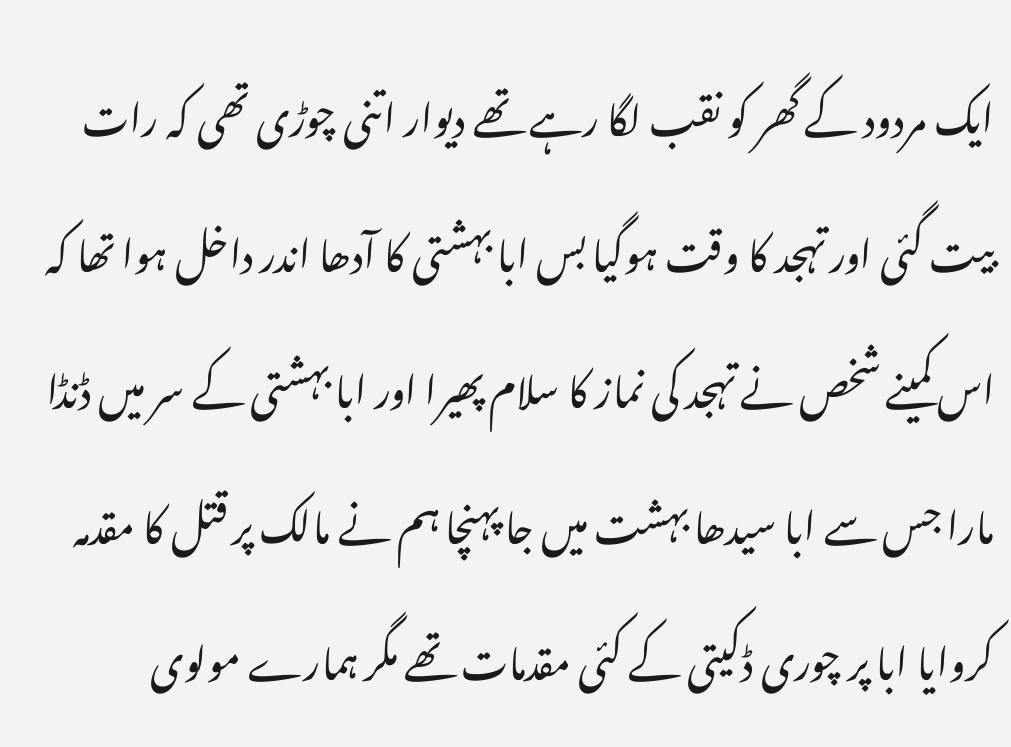ایک مردود کے گھر کو نقب لگا رہے تھے دیوار اتنی چوڑی تھی کہ رات بیت گئی اور تہجد کا وقت ہوگیا بس ابا بہشتی کا آدھا اندر داخل ہوا تھا کہ اس کمینے شخص نے تہجد کی نماز کا سلام پھیرا اور ابا بہشتی کے سر میں ڈنڈا مارا جس سے ابا سیدھا بہشت میں جا پہنچا ہم نے مالک پر قتل کا مقدمہ کروایا ابا پر چوری ڈکیتی کے کئی مقدمات تھے مگر ہمارے مولوی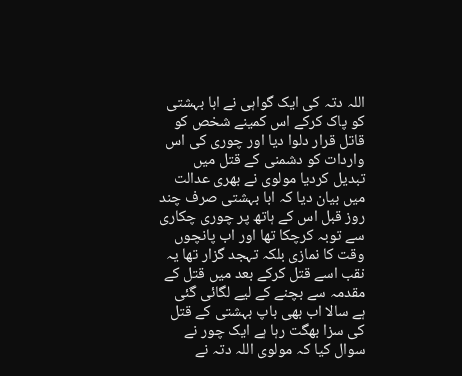اللہ دتہ کی ایک گواہی نے ابا بہشتی کو پاک کرکے اس کمینے شخص کو قاتل قرار دلوا دیا اور چوری کی اس واردات کو دشمنی کے قتل میں تبدیل کردیا مولوی نے بھری عدالت میں بیان دیا کہ ابا بہشتی صرف چند روز قبل اس کے ہاتھ پر چوری چکاری سے توبہ کرچکا تھا اور اب پانچوں وقت کا نمازی بلکہ تہجد گزار تھا یہ نقب اسے قتل کرکے بعد میں قتل کے مقدمہ سے بچنے کے لیے لگائی گئی ہے سالا اب بھی باپ بہشتی کے قتل کی سزا بھگت رہا ہے ایک چور نے سوال کیا کہ مولوی اللہ دتہ نے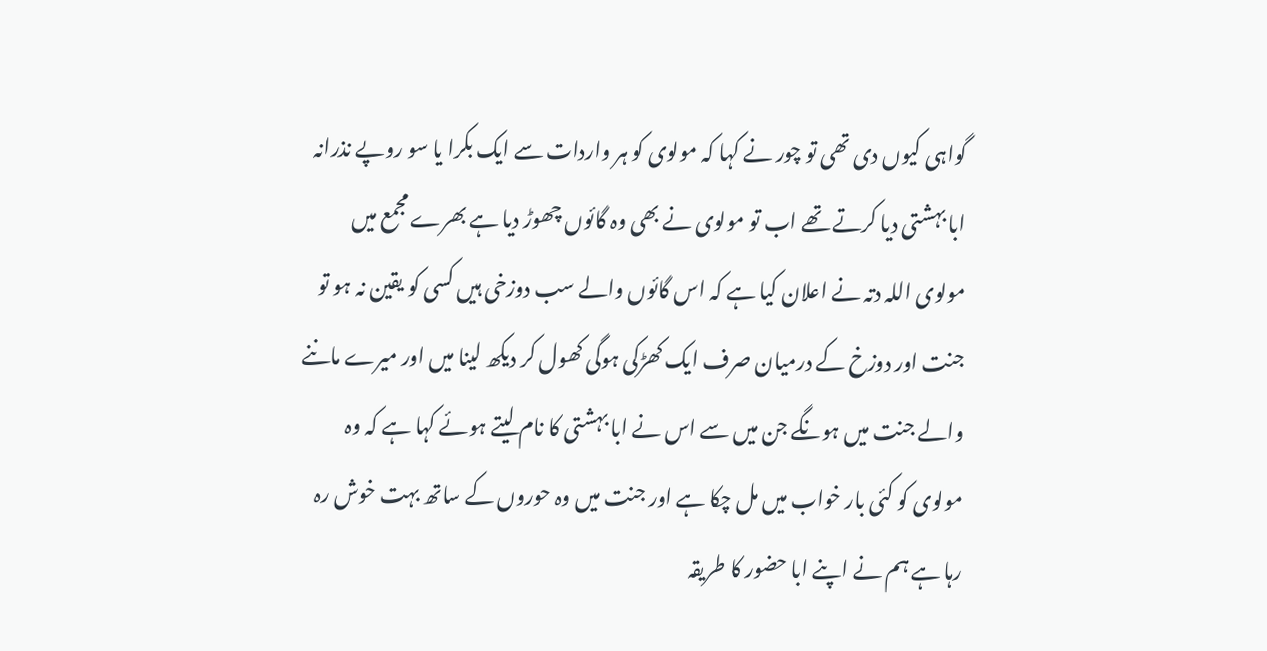گواہی کیوں دی تھی تو چور نے کہا کہ مولوی کو ہر واردات سے ایک بکرا یا سو روپے نذرانہ ابا بہشتی دیا کرتے تھے اب تو مولوی نے بھی وہ گائوں چھوڑ دیا ہے بھرے مجمع میں مولوی اللہ دتہ نے اعلان کیا ہے کہ اس گائوں والے سب دوزخی ہیں کسی کو یقین نہ ہو تو جنت اور دوزخ کے درمیان صرف ایک کھڑکی ہوگی کھول کر دیکھ لینا میں اور میرے ماننے والے جنت میں ہونگے جن میں سے اس نے ابا بہشتی کا نام لیتے ہوئے کہا ہے کہ وہ مولوی کو کئی بار خواب میں مل چکا ہے اور جنت میں وہ حوروں کے ساتھ بہت خوش رہ رہا ہے ہم نے اپنے ابا حضور کا طریقہ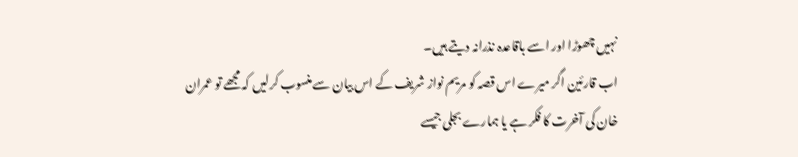نہیں چھوڑا اور اسے باقاعدہ نذرانہ دیتے ہیں۔
اب قارئین اگر میرے اس قصہ کو مریم نواز شریف کے اس بیان سے منسوب کرلیں کہ مجھے تو عمران خان کی آخرت کا فکر ہے یا ہمارے بجلی جیسے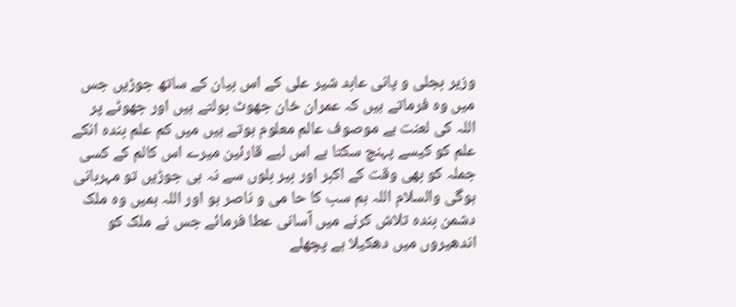وزیر بجلی و پانی عابد شیر علی کے اس بیان کے ساتھ جوڑیں جس میں وہ فرماتے ہیں کہ عمران خان جھوٹ بولتے ہیں اور جھوٹے پر اللہ کی لعنت ہے موصوف عالم معلوم ہوتے ہیں میں کم علم بندہ انکے علم کو کیسے پہنچ سکتا ہے اس لیے قارئین میرے اس کالم کے کسی جملہ کو بھی وقت کے اکبر اور بیر بلوں سے نہ ہی جوڑیں تو مہربانی ہوگی والسلام اللہ ہم سب کا حا می و ناصر ہو اور اللہ ہمیں وہ ملک دشمن بندہ تلاش کرنے میں آسانی عطا فرمائے جس نے ملک کو اندھیروں میں دھکیلا ہے پچھلے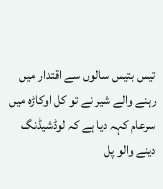تیس بتیس سالوں سے اقتدار میں رہنے والے شیر نے تو کل اوکاڑہ میں سرعام کہہ دیا ہے کہ لوڈشیڈنگ دینے والو پل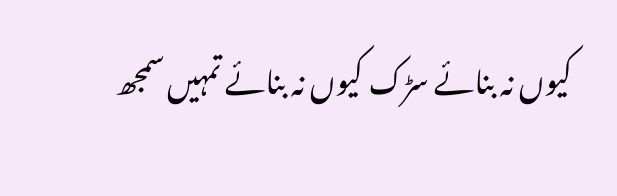کیوں نہ بنائے سڑک کیوں نہ بنائے تمہیں سمجھ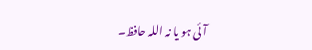آئی ہو یا نہ اللہ حافظ۔